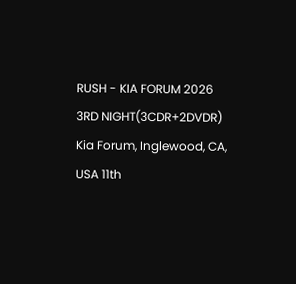RUSH - KIA FORUM 2026 3RD NIGHT(3CDR+2DVDR)
Kia Forum, Inglewood, CA, USA 11th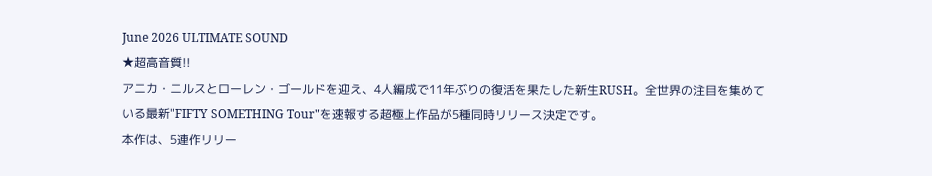June 2026 ULTIMATE SOUND
★超高音質!!
アニカ・ニルスとローレン・ゴールドを迎え、4人編成で11年ぶりの復活を果たした新生RUSH。全世界の注目を集めている最新"FIFTY SOMETHING Tour"を速報する超極上作品が5種同時リリース決定です。
本作は、5連作リリー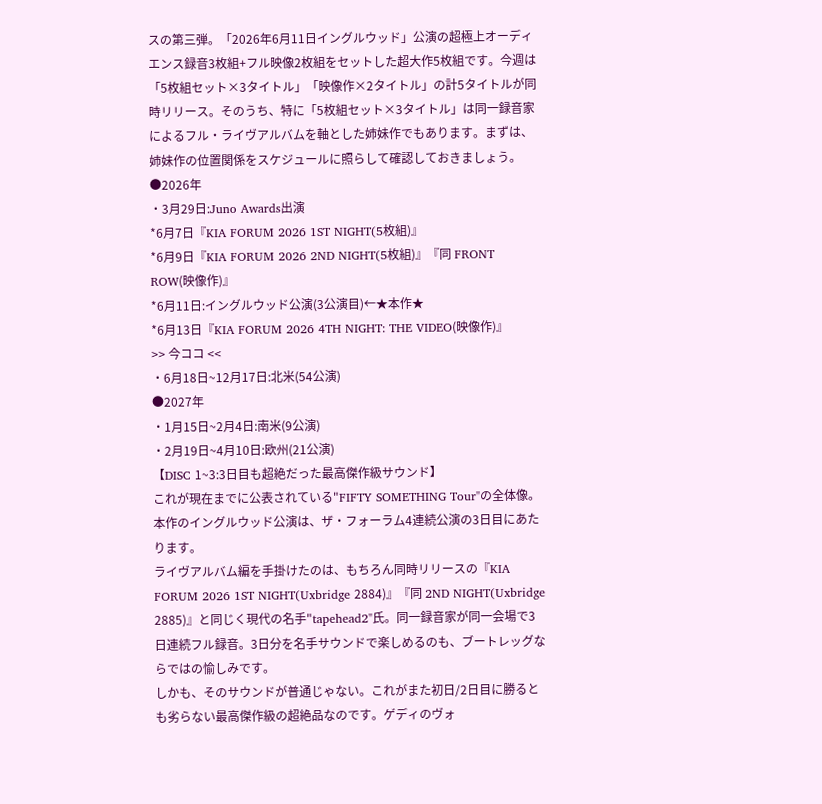スの第三弾。「2026年6月11日イングルウッド」公演の超極上オーディエンス録音3枚組+フル映像2枚組をセットした超大作5枚組です。今週は「5枚組セット×3タイトル」「映像作×2タイトル」の計5タイトルが同時リリース。そのうち、特に「5枚組セット×3タイトル」は同一録音家によるフル・ライヴアルバムを軸とした姉妹作でもあります。まずは、姉妹作の位置関係をスケジュールに照らして確認しておきましょう。
●2026年
・3月29日:Juno Awards出演
*6月7日『KIA FORUM 2026 1ST NIGHT(5枚組)』
*6月9日『KIA FORUM 2026 2ND NIGHT(5枚組)』『同 FRONT ROW(映像作)』
*6月11日:イングルウッド公演(3公演目)←★本作★
*6月13日『KIA FORUM 2026 4TH NIGHT: THE VIDEO(映像作)』
>> 今ココ <<
・6月18日~12月17日:北米(54公演)
●2027年
・1月15日~2月4日:南米(9公演)
・2月19日~4月10日:欧州(21公演)
【DISC 1~3:3日目も超絶だった最高傑作級サウンド】
これが現在までに公表されている"FIFTY SOMETHING Tour"の全体像。本作のイングルウッド公演は、ザ・フォーラム4連続公演の3日目にあたります。
ライヴアルバム編を手掛けたのは、もちろん同時リリースの『KIA FORUM 2026 1ST NIGHT(Uxbridge 2884)』『同 2ND NIGHT(Uxbridge 2885)』と同じく現代の名手"tapehead2"氏。同一録音家が同一会場で3日連続フル録音。3日分を名手サウンドで楽しめるのも、ブートレッグならではの愉しみです。
しかも、そのサウンドが普通じゃない。これがまた初日/2日目に勝るとも劣らない最高傑作級の超絶品なのです。ゲディのヴォ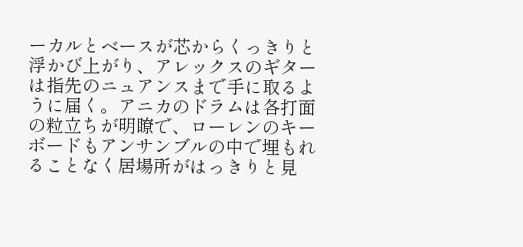ーカルとベースが芯からくっきりと浮かび上がり、アレックスのギターは指先のニュアンスまで手に取るように届く。アニカのドラムは各打面の粒立ちが明瞭で、ローレンのキーボードもアンサンブルの中で埋もれることなく居場所がはっきりと見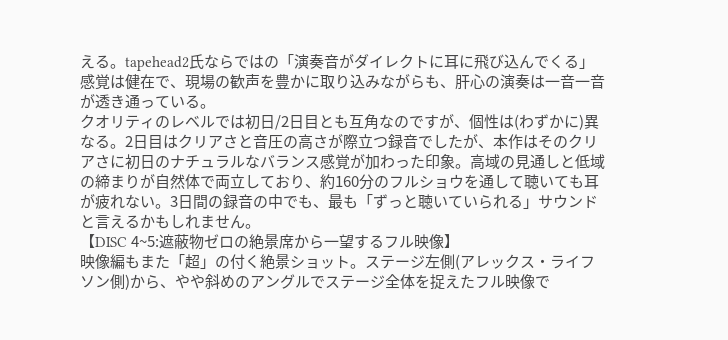える。tapehead2氏ならではの「演奏音がダイレクトに耳に飛び込んでくる」感覚は健在で、現場の歓声を豊かに取り込みながらも、肝心の演奏は一音一音が透き通っている。
クオリティのレベルでは初日/2日目とも互角なのですが、個性は(わずかに)異なる。2日目はクリアさと音圧の高さが際立つ録音でしたが、本作はそのクリアさに初日のナチュラルなバランス感覚が加わった印象。高域の見通しと低域の締まりが自然体で両立しており、約160分のフルショウを通して聴いても耳が疲れない。3日間の録音の中でも、最も「ずっと聴いていられる」サウンドと言えるかもしれません。
【DISC 4~5:遮蔽物ゼロの絶景席から一望するフル映像】
映像編もまた「超」の付く絶景ショット。ステージ左側(アレックス・ライフソン側)から、やや斜めのアングルでステージ全体を捉えたフル映像で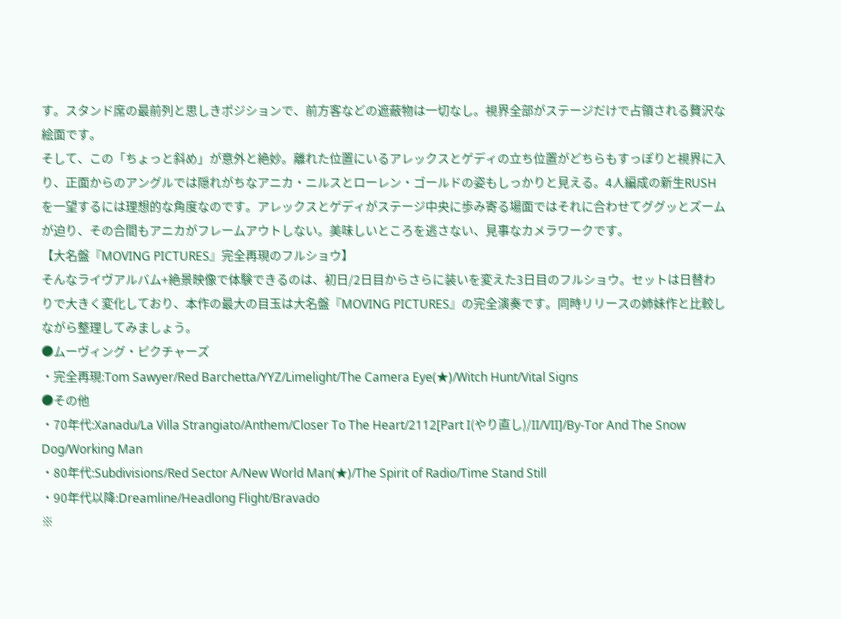す。スタンド席の最前列と思しきポジションで、前方客などの遮蔽物は一切なし。視界全部がステージだけで占領される贅沢な絵面です。
そして、この「ちょっと斜め」が意外と絶妙。離れた位置にいるアレックスとゲディの立ち位置がどちらもすっぽりと視界に入り、正面からのアングルでは隠れがちなアニカ・ニルスとローレン・ゴールドの姿もしっかりと見える。4人編成の新生RUSHを一望するには理想的な角度なのです。アレックスとゲディがステージ中央に歩み寄る場面ではそれに合わせてググッとズームが迫り、その合間もアニカがフレームアウトしない。美味しいところを逃さない、見事なカメラワークです。
【大名盤『MOVING PICTURES』完全再現のフルショウ】
そんなライヴアルバム+絶景映像で体験できるのは、初日/2日目からさらに装いを変えた3日目のフルショウ。セットは日替わりで大きく変化しており、本作の最大の目玉は大名盤『MOVING PICTURES』の完全演奏です。同時リリースの姉妹作と比較しながら整理してみましょう。
●ムーヴィング・ピクチャーズ
・完全再現:Tom Sawyer/Red Barchetta/YYZ/Limelight/The Camera Eye(★)/Witch Hunt/Vital Signs
●その他
・70年代:Xanadu/La Villa Strangiato/Anthem/Closer To The Heart/2112[Part I(やり直し)/II/VII]/By-Tor And The Snow Dog/Working Man
・80年代:Subdivisions/Red Sector A/New World Man(★)/The Spirit of Radio/Time Stand Still
・90年代以降:Dreamline/Headlong Flight/Bravado
※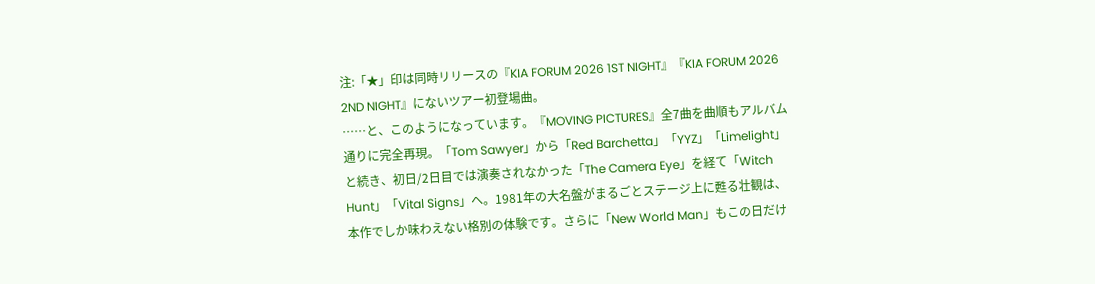注:「★」印は同時リリースの『KIA FORUM 2026 1ST NIGHT』『KIA FORUM 2026 2ND NIGHT』にないツアー初登場曲。
……と、このようになっています。『MOVING PICTURES』全7曲を曲順もアルバム通りに完全再現。「Tom Sawyer」から「Red Barchetta」「YYZ」「Limelight」と続き、初日/2日目では演奏されなかった「The Camera Eye」を経て「Witch Hunt」「Vital Signs」へ。1981年の大名盤がまるごとステージ上に甦る壮観は、本作でしか味わえない格別の体験です。さらに「New World Man」もこの日だけ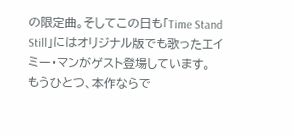の限定曲。そしてこの日も「Time Stand Still」にはオリジナル版でも歌ったエイミー・マンがゲスト登場しています。
もうひとつ、本作ならで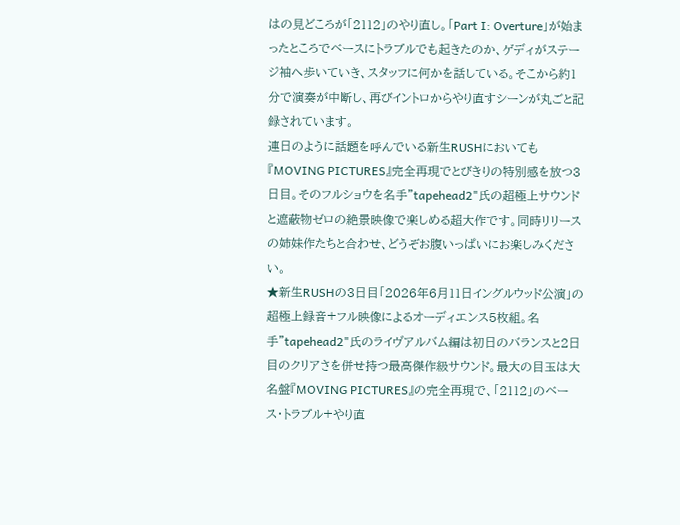はの見どころが「2112」のやり直し。「Part I: Overture」が始まったところでベースにトラブルでも起きたのか、ゲディがステージ袖へ歩いていき、スタッフに何かを話している。そこから約1分で演奏が中断し、再びイントロからやり直すシーンが丸ごと記録されています。
連日のように話題を呼んでいる新生RUSHにおいても『MOVING PICTURES』完全再現でとびきりの特別感を放つ3日目。そのフルショウを名手"tapehead2"氏の超極上サウンドと遮蔽物ゼロの絶景映像で楽しめる超大作です。同時リリースの姉妹作たちと合わせ、どうぞお腹いっぱいにお楽しみください。
★新生RUSHの3日目「2026年6月11日イングルウッド公演」の超極上録音+フル映像によるオーディエンス5枚組。名手"tapehead2"氏のライヴアルバム編は初日のバランスと2日目のクリアさを併せ持つ最高傑作級サウンド。最大の目玉は大名盤『MOVING PICTURES』の完全再現で、「2112」のベース・トラブル+やり直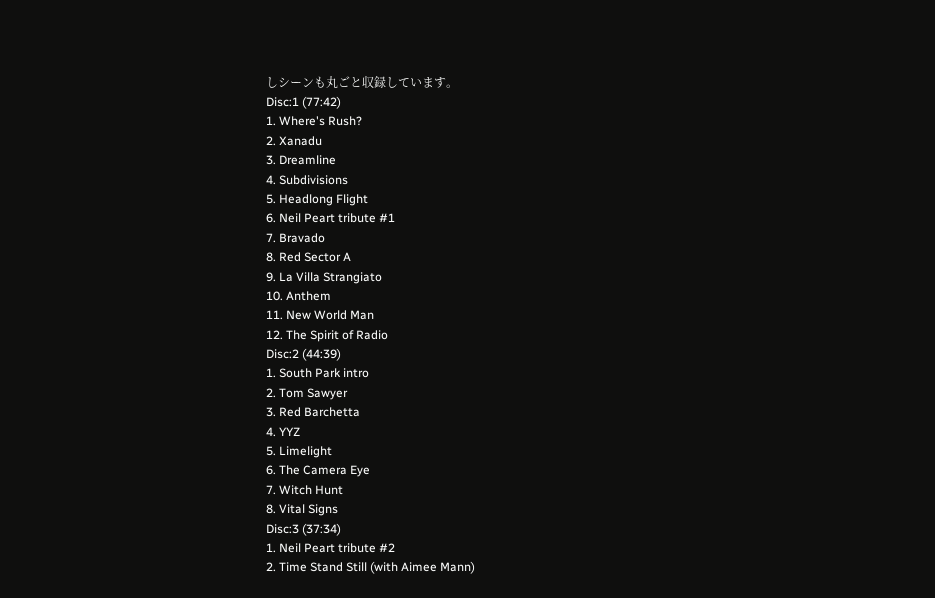しシーンも丸ごと収録しています。
Disc:1 (77:42)
1. Where's Rush?
2. Xanadu
3. Dreamline
4. Subdivisions
5. Headlong Flight
6. Neil Peart tribute #1
7. Bravado
8. Red Sector A
9. La Villa Strangiato
10. Anthem
11. New World Man
12. The Spirit of Radio
Disc:2 (44:39)
1. South Park intro
2. Tom Sawyer
3. Red Barchetta
4. YYZ
5. Limelight
6. The Camera Eye
7. Witch Hunt
8. Vital Signs
Disc:3 (37:34)
1. Neil Peart tribute #2
2. Time Stand Still (with Aimee Mann)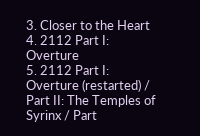3. Closer to the Heart
4. 2112 Part I: Overture
5. 2112 Part I: Overture (restarted) / Part II: The Temples of Syrinx / Part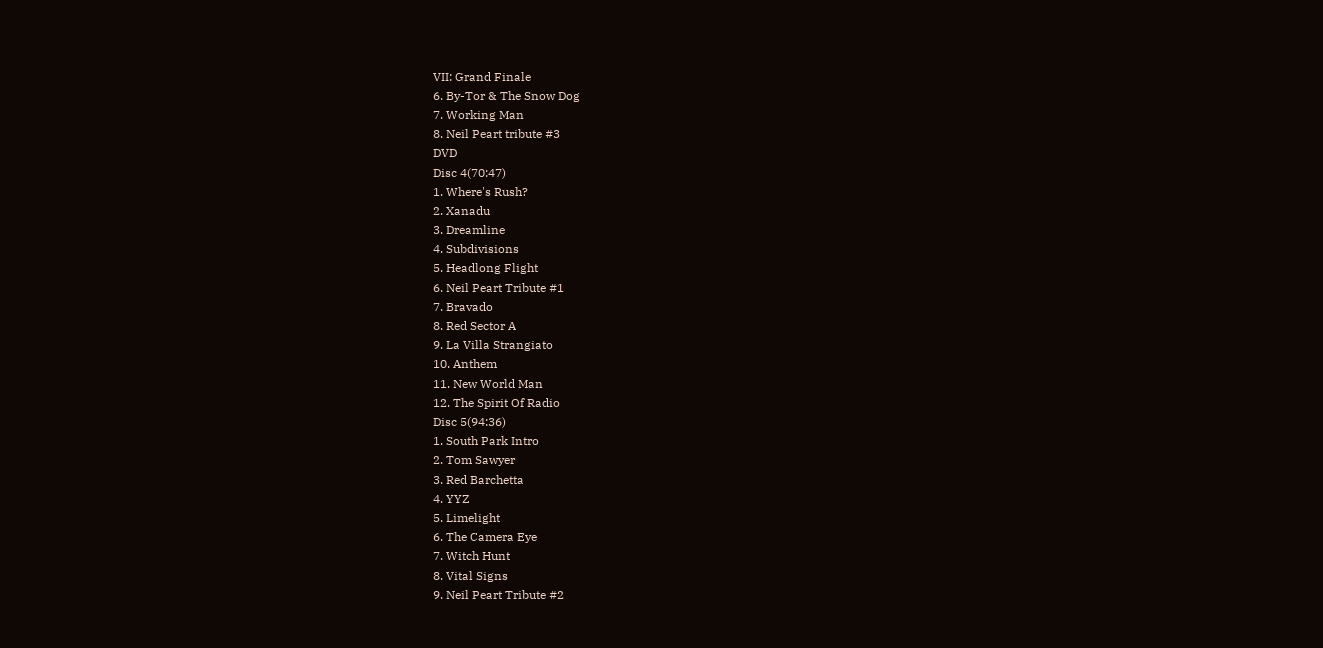VII: Grand Finale
6. By-Tor & The Snow Dog
7. Working Man
8. Neil Peart tribute #3
DVD
Disc 4(70:47)
1. Where's Rush?
2. Xanadu
3. Dreamline
4. Subdivisions
5. Headlong Flight
6. Neil Peart Tribute #1
7. Bravado
8. Red Sector A
9. La Villa Strangiato
10. Anthem
11. New World Man
12. The Spirit Of Radio
Disc 5(94:36)
1. South Park Intro
2. Tom Sawyer
3. Red Barchetta
4. YYZ
5. Limelight
6. The Camera Eye
7. Witch Hunt
8. Vital Signs
9. Neil Peart Tribute #2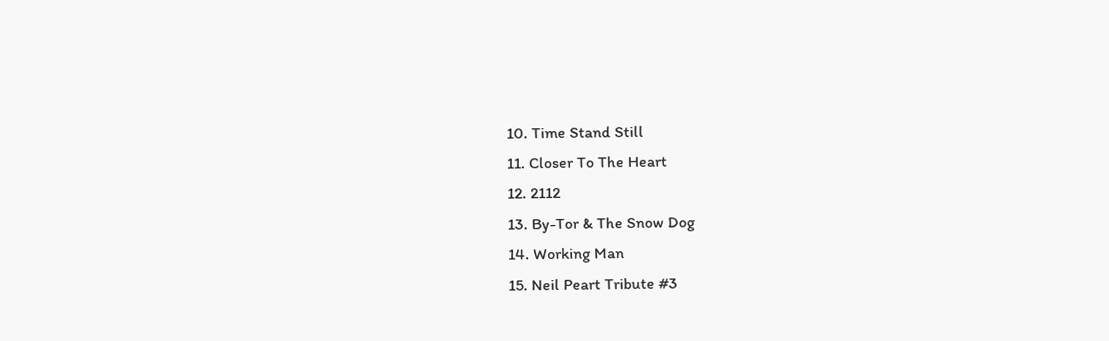10. Time Stand Still
11. Closer To The Heart
12. 2112
13. By-Tor & The Snow Dog
14. Working Man
15. Neil Peart Tribute #3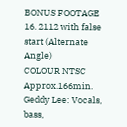BONUS FOOTAGE
16. 2112 with false start (Alternate Angle)
COLOUR NTSC Approx.166min.
Geddy Lee: Vocals, bass,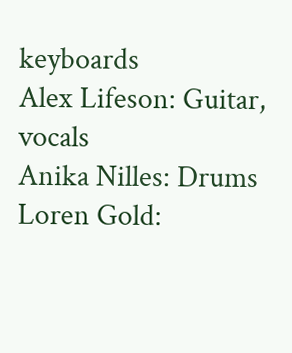keyboards
Alex Lifeson: Guitar, vocals
Anika Nilles: Drums
Loren Gold: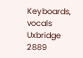Keyboards, vocals
Uxbridge 2889